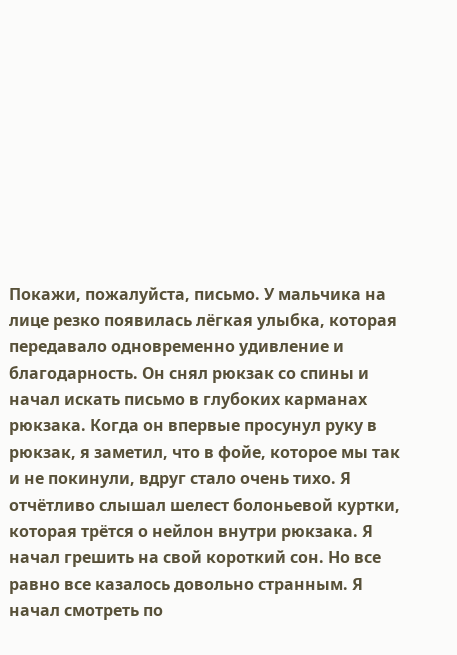Покажи, пожалуйста, письмо. У мальчика на лице резко появилась лёгкая улыбка, которая передавало одновременно удивление и благодарность. Он снял рюкзак со спины и начал искать письмо в глубоких карманах рюкзака. Когда он впервые просунул руку в рюкзак, я заметил, что в фойе, которое мы так и не покинули, вдруг стало очень тихо. Я отчётливо слышал шелест болоньевой куртки, которая трётся о нейлон внутри рюкзака. Я начал грешить на свой короткий сон. Но все равно все казалось довольно странным. Я начал смотреть по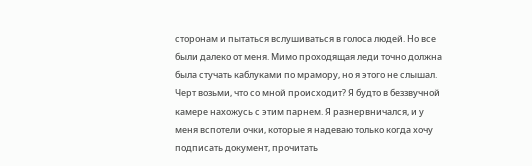сторонам и пытаться вслушиваться в голоса людей. Но все были далеко от меня. Мимо проходящая леди точно должна была стучать каблуками по мрамору, но я этого не слышал. Черт возьми, что со мной происходит? Я будто в беззвучной камере нахожусь с этим парнем. Я разнервничался, и у меня вспотели очки, которые я надеваю только когда хочу подписать документ, прочитать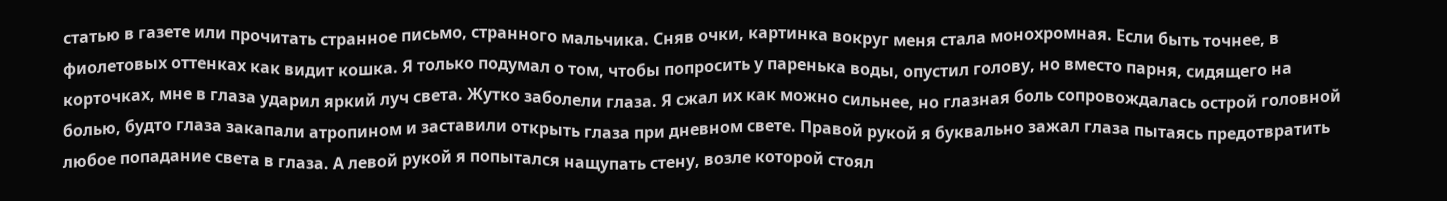статью в газете или прочитать странное письмо, странного мальчика. Сняв очки, картинка вокруг меня стала монохромная. Если быть точнее, в фиолетовых оттенках как видит кошка. Я только подумал о том, чтобы попросить у паренька воды, опустил голову, но вместо парня, сидящего на корточках, мне в глаза ударил яркий луч света. Жутко заболели глаза. Я сжал их как можно сильнее, но глазная боль сопровождалась острой головной болью, будто глаза закапали атропином и заставили открыть глаза при дневном свете. Правой рукой я буквально зажал глаза пытаясь предотвратить любое попадание света в глаза. А левой рукой я попытался нащупать стену, возле которой стоял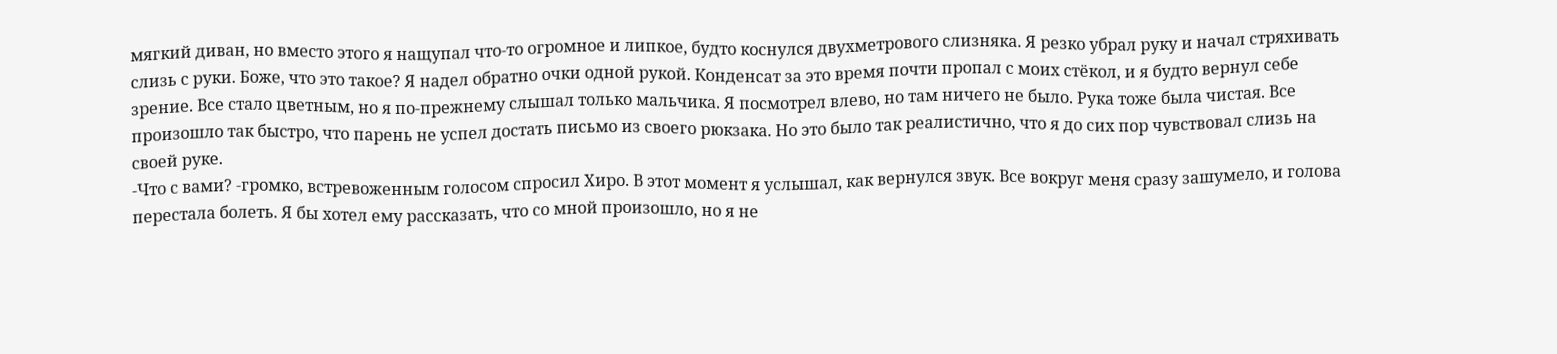мягкий диван, но вместо этого я нащупал что-то огромное и липкое, будто коснулся двухметрового слизняка. Я резко убрал руку и начал стряхивать слизь с руки. Боже, что это такое? Я надел обратно очки одной рукой. Конденсат за это время почти пропал с моих стёкол, и я будто вернул себе зрение. Все стало цветным, но я по-прежнему слышал только мальчика. Я посмотрел влево, но там ничего не было. Рука тоже была чистая. Все произошло так быстро, что парень не успел достать письмо из своего рюкзака. Но это было так реалистично, что я до сих пор чувствовал слизь на своей руке.
-Что с вами? -громко, встревоженным голосом спросил Хиро. В этот момент я услышал, как вернулся звук. Все вокруг меня сразу зашумело, и голова перестала болеть. Я бы хотел ему рассказать, что со мной произошло, но я не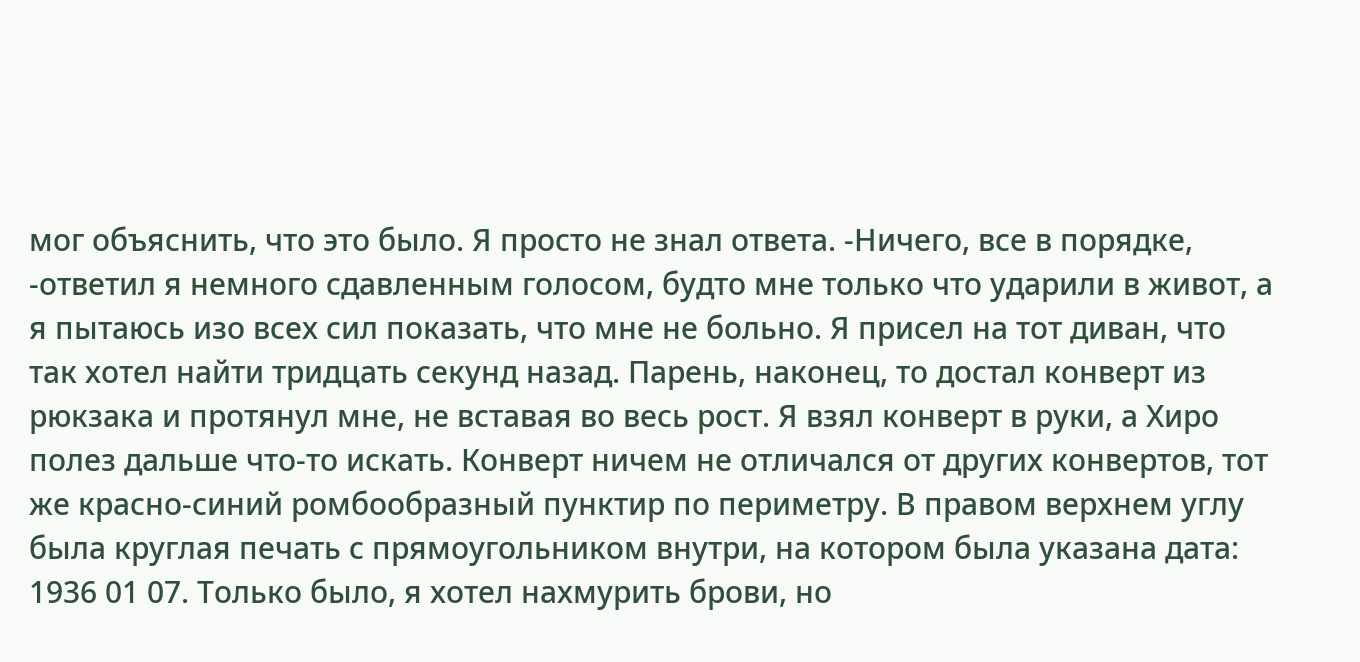мог объяснить, что это было. Я просто не знал ответа. -Ничего, все в порядке, -ответил я немного сдавленным голосом, будто мне только что ударили в живот, а я пытаюсь изо всех сил показать, что мне не больно. Я присел на тот диван, что так хотел найти тридцать секунд назад. Парень, наконец, то достал конверт из рюкзака и протянул мне, не вставая во весь рост. Я взял конверт в руки, а Хиро полез дальше что-то искать. Конверт ничем не отличался от других конвертов, тот же красно-синий ромбообразный пунктир по периметру. В правом верхнем углу была круглая печать с прямоугольником внутри, на котором была указана дата: 1936 01 07. Только было, я хотел нахмурить брови, но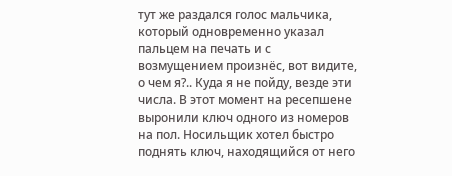тут же раздался голос мальчика, который одновременно указал пальцем на печать и с возмущением произнёс, вот видите, о чем я?.. Куда я не пойду, везде эти числа. В этот момент на ресепшене выронили ключ одного из номеров на пол. Носильщик хотел быстро поднять ключ, находящийся от него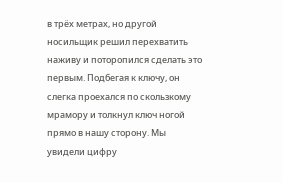в трёх метрах, но другой носильщик решил перехватить наживу и поторопился сделать это первым. Подбегая к ключу, он слегка проехался по скользкому мрамору и толкнул ключ ногой прямо в нашу сторону. Мы увидели цифру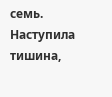семь. Наступила тишина,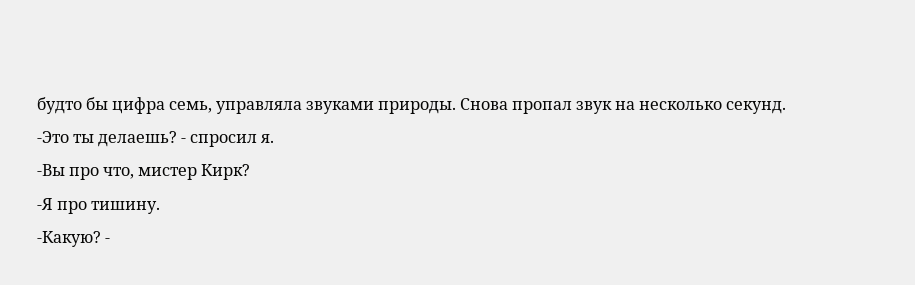будто бы цифра семь, управляла звуками природы. Снова пропал звук на несколько секунд.
-Это ты делаешь? - спросил я.
-Вы про что, мистер Кирк?
-Я про тишину.
-Какую? -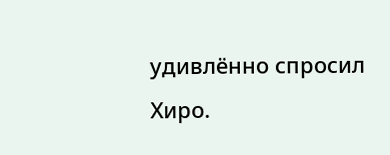удивлённо спросил Хиро.